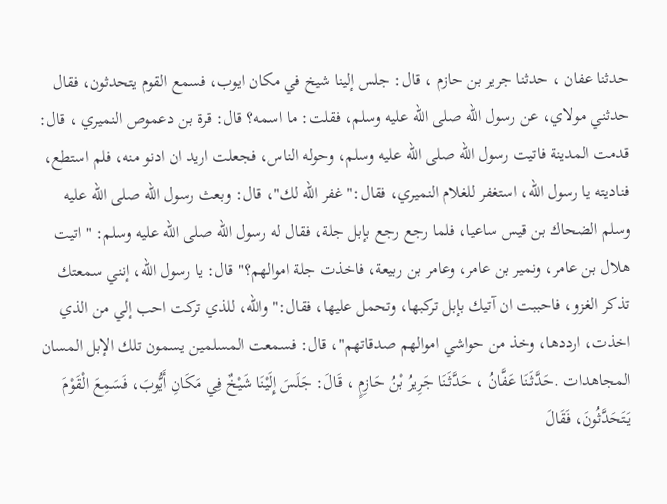حدثنا عفان ، حدثنا جرير بن حازم ، قال: جلس إلينا شيخ في مكان ايوب، فسمع القوم يتحدثون، فقال حدثني مولاي، عن رسول الله صلى الله عليه وسلم، فقلت: ما اسمه؟ قال: قرة بن دعموص النميري ، قال: قدمت المدينة فاتيت رسول الله صلى الله عليه وسلم، وحوله الناس، فجعلت اريد ان ادنو منه، فلم استطع، فناديته يا رسول الله، استغفر للغلام النميري، فقال:" غفر الله لك"، قال: وبعث رسول الله صلى الله عليه وسلم الضحاك بن قيس ساعيا، فلما رجع رجع بإبل جلة، فقال له رسول الله صلى الله عليه وسلم: " اتيت هلال بن عامر، ونمير بن عامر، وعامر بن ربيعة، فاخذت جلة اموالهم؟" قال: يا رسول الله، إنني سمعتك تذكر الغزو، فاحببت ان آتيك بإبل تركبها، وتحمل عليها، فقال:" والله، للذي تركت احب إلي من الذي اخذت، ارددها، وخذ من حواشي اموالهم صدقاتهم"، قال: فسمعت المسلمين يسمون تلك الإبل المسان المجاهدات .حَدَّثَنَا عَفَّانُ ، حَدَّثَنَا جَرِيرُ بْنُ حَازِمٍ ، قَالَ: جَلَسَ إِلَيْنَا شَيْخٌ فِي مَكَانِ أَيُّوبَ، فَسَمِعَ الْقَوْمَ يَتَحَدَّثُونَ، فَقَالَ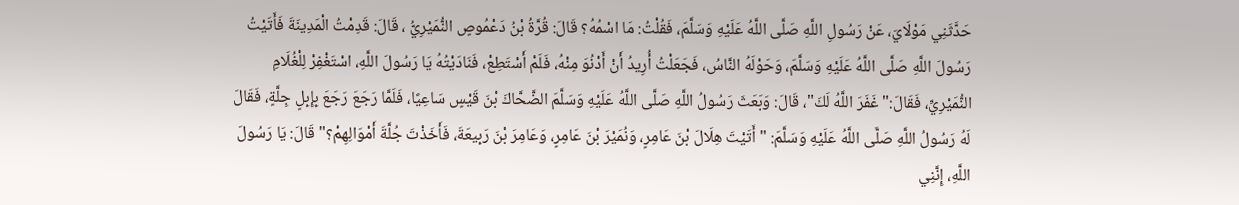حَدَّثَنِي مَوْلَايَ، عَنْ رَسُولِ اللَّهِ صَلَّى اللَّهُ عَلَيْهِ وَسَلَّمَ، فَقُلْتُ: مَا اسْمُهُ؟ قَالَ: قُرَّةُ بْنُ دَعْمُوصٍ النُّمَيْرِيُّ ، قَالَ: قَدِمْتُ الْمَدِينَةَ فَأَتَيْتُ رَسُولَ اللَّهِ صَلَّى اللَّهُ عَلَيْهِ وَسَلَّمَ، وَحَوْلَهُ النَّاسُ، فَجَعَلْتُ أُرِيدُ أَنْ أَدْنُوَ مِنْهُ، فَلَمْ أَسْتَطِعْ، فَنَادَيْتُهُ يَا رَسُولَ اللَّهِ، اسْتَغْفِرْ لِلْغُلَامِ النُّمَيْرِيِّ، فَقَالَ:" غَفَرَ اللَّهُ لَكَ"، قَالَ: وَبَعَثَ رَسُولُ اللَّهِ صَلَّى اللَّهُ عَلَيْهِ وَسَلَّمَ الضَّحَّاكَ بْنَ قَيْسٍ سَاعِيًا، فَلَمَّا رَجَعَ رَجَعَ بِإِبِلٍ جِلَّةٍ، فَقَالَ لَهُ رَسُولُ اللَّهِ صَلَّى اللَّهُ عَلَيْهِ وَسَلَّمَ: " أَتَيْتَ هِلَالَ بْنَ عَامِرٍ، وَنُمَيْرَ بْنَ عَامِرٍ، وَعَامِرَ بْنَ رَبِيعَةَ، فَأَخَذْتَ جُلَّةَ أَمْوَالِهِمْ؟" قَالَ: يَا رَسُولَ اللَّهِ، إِنَّنِي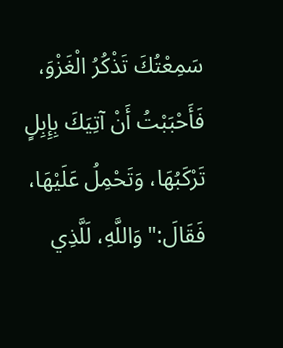سَمِعْتُكَ تَذْكُرُ الْغَزْوَ، فَأَحْبَبْتُ أَنْ آتِيَكَ بِإِبِلٍ تَرْكَبُهَا، وَتَحْمِلُ عَلَيْهَا، فَقَالَ:" وَاللَّهِ، لَلَّذِي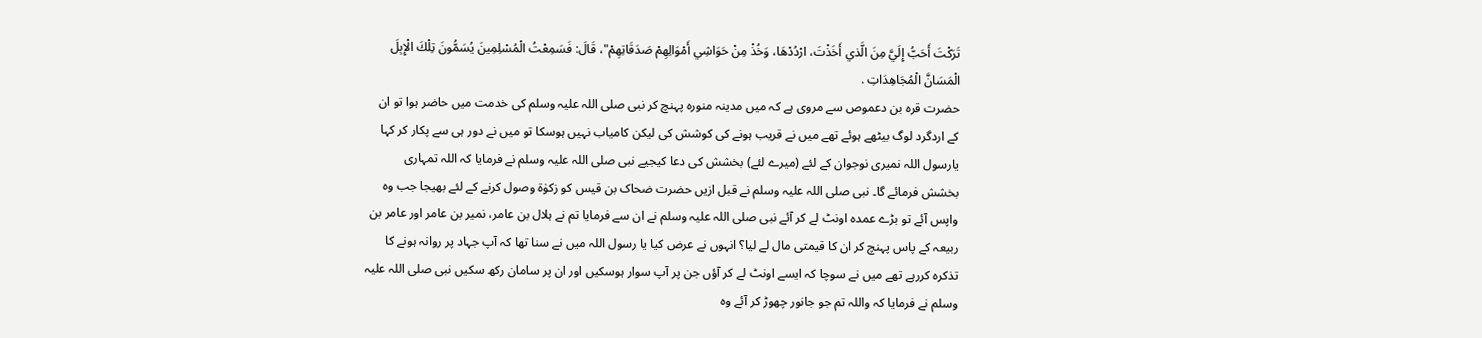تَرَكْتَ أَحَبُّ إِلَيَّ مِنَ الَّذي أَخَذْتَ، ارْدُدْهَا، وَخُذْ مِنْ حَوَاشِي أَمْوَالِهِمْ صَدَقَاتِهِمْ"، قَالَ: فَسَمِعْتُ الْمُسْلِمِينَ يُسَمُّونَ تِلْكَ الْإِبِلَ الْمَسَانَّ الْمُجَاهِدَاتِ .
حضرت قرہ بن دعموص سے مروی ہے کہ میں مدینہ منورہ پہنچ کر نبی صلی اللہ علیہ وسلم کی خدمت میں حاضر ہوا تو ان کے اردگرد لوگ بیٹھے ہوئے تھے میں نے قریب ہونے کی کوشش کی لیکن کامیاب نہیں ہوسکا تو میں نے دور ہی سے پکار کر کہا یارسول اللہ نمیری نوجوان کے لئے (میرے لئے) بخشش کی دعا کیجیے نبی صلی اللہ علیہ وسلم نے فرمایا کہ اللہ تمہاری بخشش فرمائے گا۔ نبی صلی اللہ علیہ وسلم نے قبل ازیں حضرت ضحاک بن قیس کو زکوٰۃ وصول کرنے کے لئے بھیجا جب وہ واپس آئے تو بڑے عمدہ اونٹ لے کر آئے نبی صلی اللہ علیہ وسلم نے ان سے فرمایا تم نے ہلال بن عامر، نمیر بن عامر اور عامر بن ربیعہ کے پاس پہنچ کر ان کا قیمتی مال لے لیا؟ انہوں نے عرض کیا یا رسول اللہ میں نے سنا تھا کہ آپ جہاد پر روانہ ہونے کا تذکرہ کررہے تھے میں نے سوچا کہ ایسے اونٹ لے کر آؤں جن پر آپ سوار ہوسکیں اور ان پر سامان رکھ سکیں نبی صلی اللہ علیہ وسلم نے فرمایا کہ واللہ تم جو جانور چھوڑ کر آئے وہ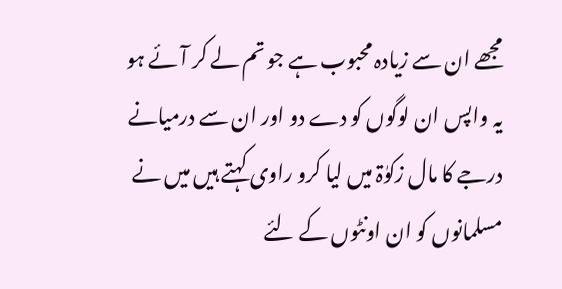مجھے ان سے زیادہ محبوب ہے جو تم لے کر آئے ہو یہ واپس ان لوگوں کو دے دو اور ان سے درمیانے درجے کا مال زکوٰۃ میں لیا کرو راوی کہتے ہیں میں نے مسلمانوں کو ان اونٹوں کے لئے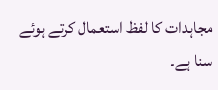مجاہدات کا لفظ استعمال کرتے ہوئے سنا ہے۔